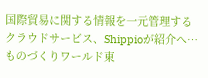国際貿易に関する情報を一元管理するクラウドサービス、Shippioが紹介へ…ものづくりワールド東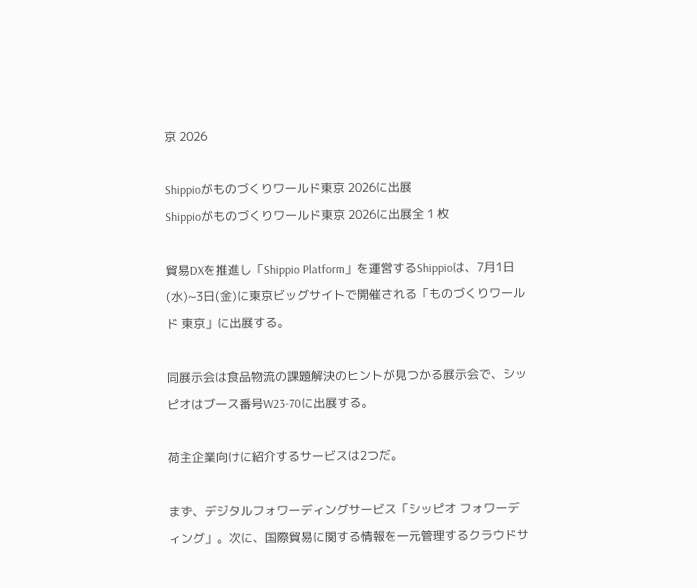京 2026

Shippioがものづくりワールド東京 2026に出展
Shippioがものづくりワールド東京 2026に出展全 1 枚

貿易DXを推進し「Shippio Platform」を運営するShippioは、7月1日(水)~3日(金)に東京ビッグサイトで開催される「ものづくりワールド 東京」に出展する。

同展示会は食品物流の課題解決のヒントが見つかる展示会で、シッピオはブース番号W23-70に出展する。

荷主企業向けに紹介するサービスは2つだ。

まず、デジタルフォワーディングサービス「シッピオ フォワーディング」。次に、国際貿易に関する情報を一元管理するクラウドサ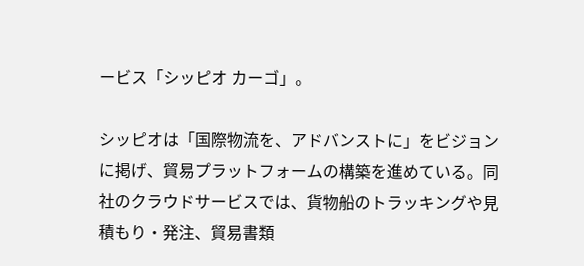ービス「シッピオ カーゴ」。

シッピオは「国際物流を、アドバンストに」をビジョンに掲げ、貿易プラットフォームの構築を進めている。同社のクラウドサービスでは、貨物船のトラッキングや見積もり・発注、貿易書類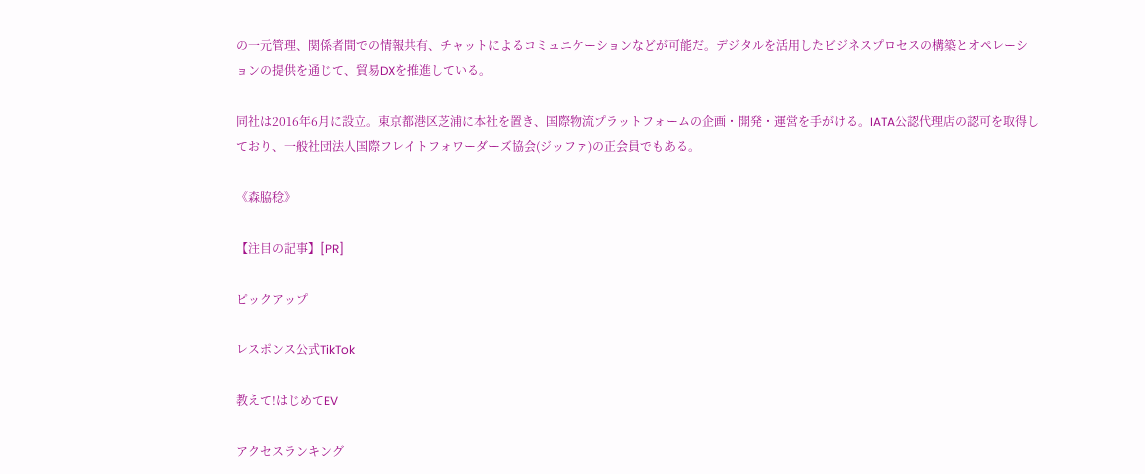の一元管理、関係者間での情報共有、チャットによるコミュニケーションなどが可能だ。デジタルを活用したビジネスプロセスの構築とオペレーションの提供を通じて、貿易DXを推進している。

同社は2016年6月に設立。東京都港区芝浦に本社を置き、国際物流プラットフォームの企画・開発・運営を手がける。IATA公認代理店の認可を取得しており、一般社団法人国際フレイトフォワーダーズ協会(ジッファ)の正会員でもある。

《森脇稔》

【注目の記事】[PR]

ピックアップ

レスポンス公式TikTok

教えて!はじめてEV

アクセスランキング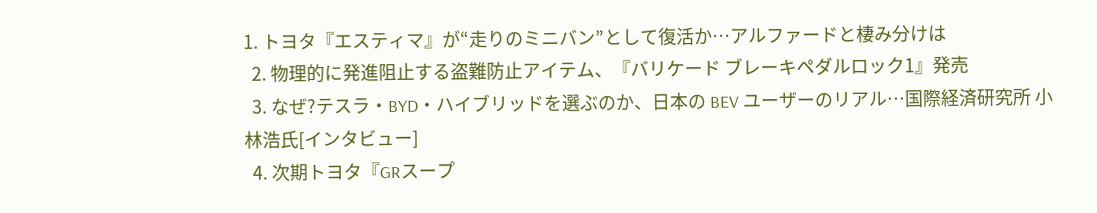1. トヨタ『エスティマ』が“走りのミニバン”として復活か…アルファードと棲み分けは
  2. 物理的に発進阻止する盗難防止アイテム、『バリケード ブレーキペダルロック1』発売
  3. なぜ?テスラ・BYD・ハイブリッドを選ぶのか、日本の BEV ユーザーのリアル…国際経済研究所 小林浩氏[インタビュー]
  4. 次期トヨタ『GRスープ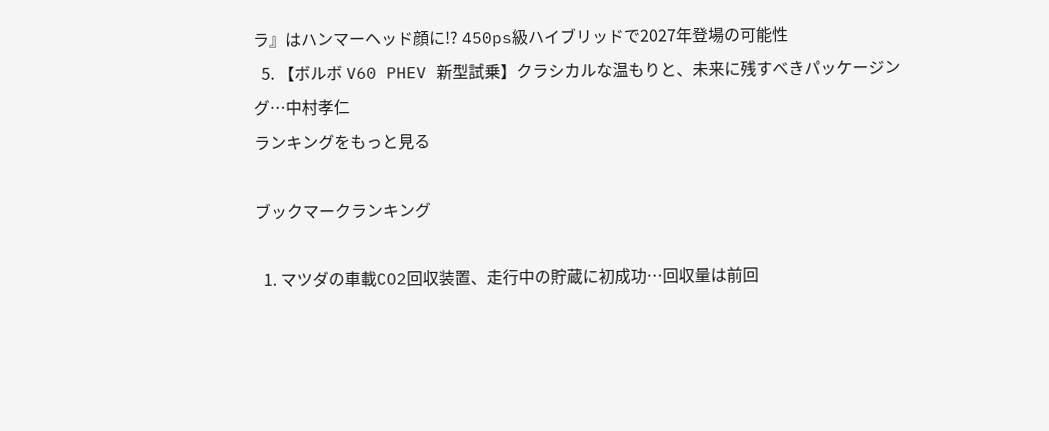ラ』はハンマーヘッド顔に!? 450ps級ハイブリッドで2027年登場の可能性
  5. 【ボルボ V60 PHEV 新型試乗】クラシカルな温もりと、未来に残すべきパッケージング…中村孝仁
ランキングをもっと見る

ブックマークランキング

  1. マツダの車載CO2回収装置、走行中の貯蔵に初成功…回収量は前回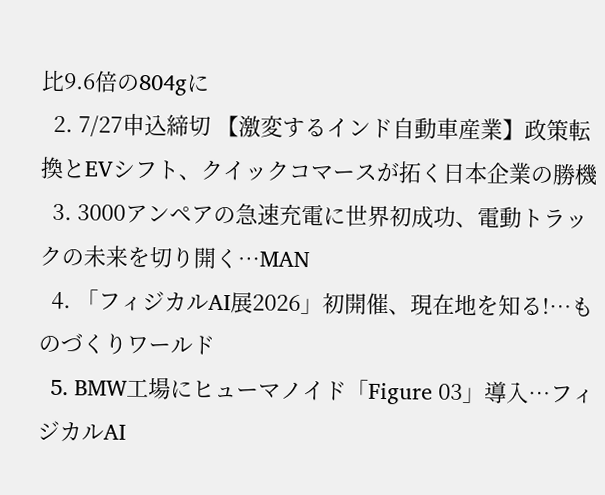比9.6倍の804gに
  2. 7/27申込締切 【激変するインド自動車産業】政策転換とEVシフト、クイックコマースが拓く日本企業の勝機
  3. 3000アンペアの急速充電に世界初成功、電動トラックの未来を切り開く…MAN
  4. 「フィジカルAI展2026」初開催、現在地を知る!…ものづくりワールド
  5. BMW工場にヒューマノイド「Figure 03」導入…フィジカルAI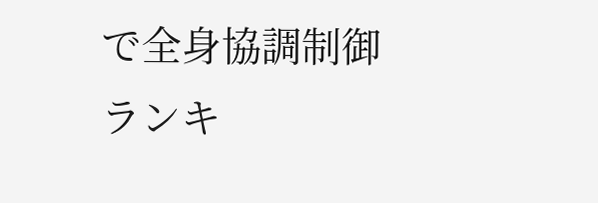で全身協調制御
ランキ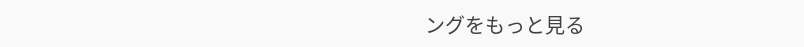ングをもっと見る